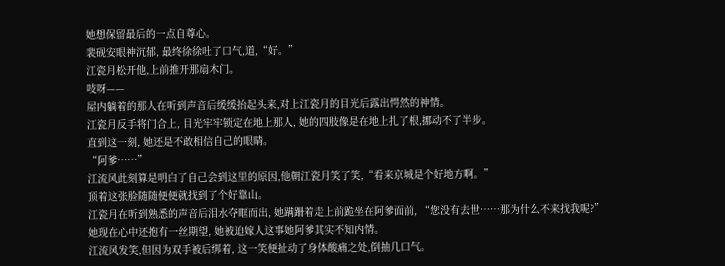她想保留最后的一点自尊心。
裴砚安眼神沉郁, 最终徐徐吐了口气,道,“好。”
江瓷月松开他,上前推开那扇木门。
吱呀——
屋内躺着的那人在听到声音后缓缓抬起头来,对上江瓷月的目光后露出愕然的神情。
江瓷月反手将门合上, 目光牢牢锁定在地上那人, 她的四肢像是在地上扎了根,挪动不了半步。
直到这一刻, 她还是不敢相信自己的眼睛。
“阿爹……”
江流风此刻算是明白了自己会到这里的原因,他朝江瓷月笑了笑,“看来京城是个好地方啊。”
顶着这张脸随随便便就找到了个好靠山。
江瓷月在听到熟悉的声音后泪水夺眶而出, 她蹒跚着走上前跪坐在阿爹面前, “您没有去世……那为什么不来找我呢?”
她现在心中还抱有一丝期望, 她被迫嫁人这事她阿爹其实不知内情。
江流风发笑,但因为双手被后绑着, 这一笑便扯动了身体酸痛之处,倒抽几口气。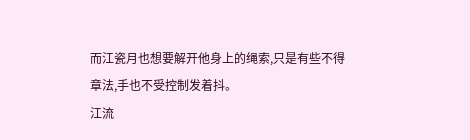而江瓷月也想要解开他身上的绳索,只是有些不得章法,手也不受控制发着抖。
江流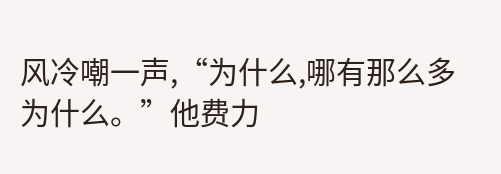风冷嘲一声,“为什么,哪有那么多为什么。”他费力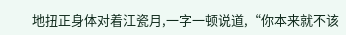地扭正身体对着江瓷月,一字一顿说道,“你本来就不该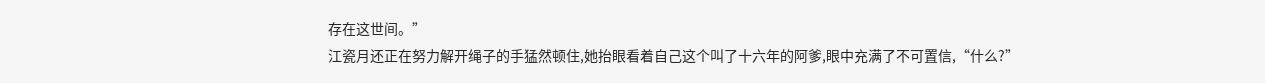存在这世间。”
江瓷月还正在努力解开绳子的手猛然顿住,她抬眼看着自己这个叫了十六年的阿爹,眼中充满了不可置信,“什么?”